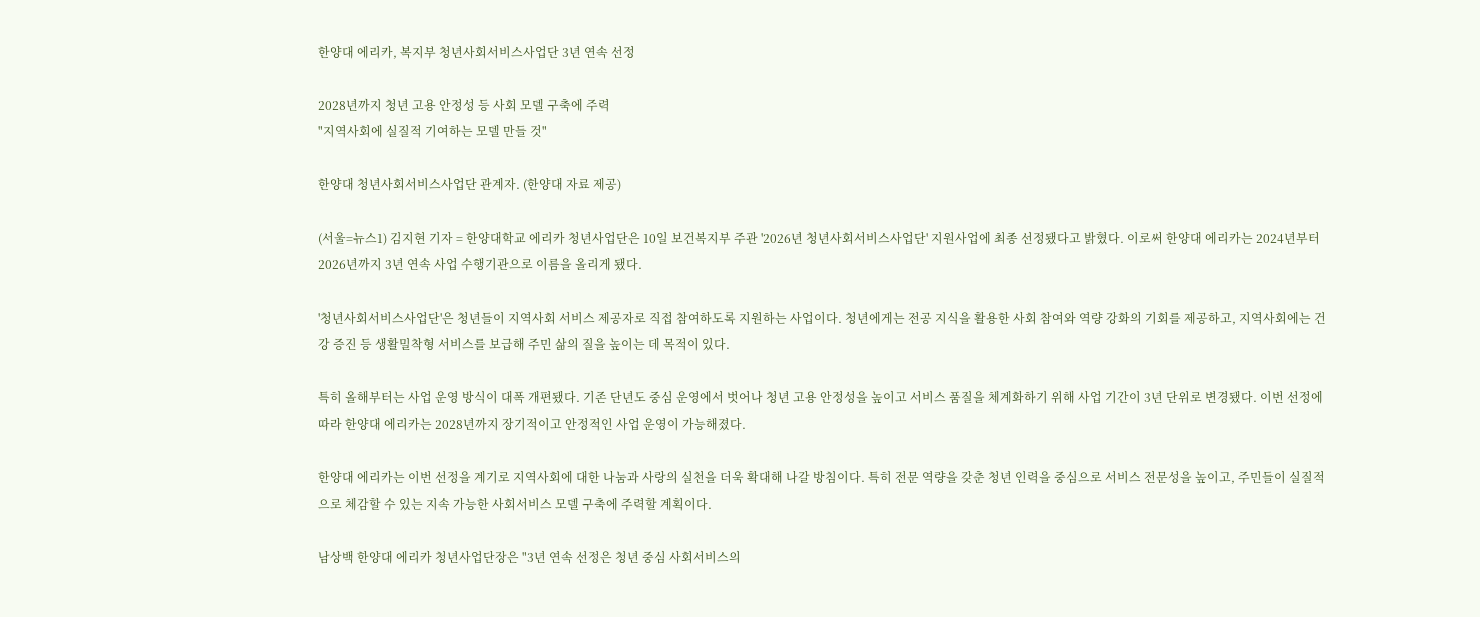한양대 에리카, 복지부 청년사회서비스사업단 3년 연속 선정

2028년까지 청년 고용 안정성 등 사회 모델 구축에 주력
"지역사회에 실질적 기여하는 모델 만들 것"

한양대 청년사회서비스사업단 관계자. (한양대 자료 제공)

(서울=뉴스1) 김지현 기자 = 한양대학교 에리카 청년사업단은 10일 보건복지부 주관 '2026년 청년사회서비스사업단' 지원사업에 최종 선정됐다고 밝혔다. 이로써 한양대 에리카는 2024년부터 2026년까지 3년 연속 사업 수행기관으로 이름을 올리게 됐다.

'청년사회서비스사업단'은 청년들이 지역사회 서비스 제공자로 직접 참여하도록 지원하는 사업이다. 청년에게는 전공 지식을 활용한 사회 참여와 역량 강화의 기회를 제공하고, 지역사회에는 건강 증진 등 생활밀착형 서비스를 보급해 주민 삶의 질을 높이는 데 목적이 있다.

특히 올해부터는 사업 운영 방식이 대폭 개편됐다. 기존 단년도 중심 운영에서 벗어나 청년 고용 안정성을 높이고 서비스 품질을 체계화하기 위해 사업 기간이 3년 단위로 변경됐다. 이번 선정에 따라 한양대 에리카는 2028년까지 장기적이고 안정적인 사업 운영이 가능해졌다.

한양대 에리카는 이번 선정을 계기로 지역사회에 대한 나눔과 사랑의 실천을 더욱 확대해 나갈 방침이다. 특히 전문 역량을 갖춘 청년 인력을 중심으로 서비스 전문성을 높이고, 주민들이 실질적으로 체감할 수 있는 지속 가능한 사회서비스 모델 구축에 주력할 계획이다.

남상백 한양대 에리카 청년사업단장은 "3년 연속 선정은 청년 중심 사회서비스의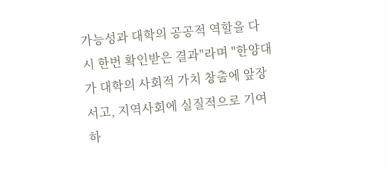가능성과 대학의 공공적 역할을 다시 한번 확인받은 결과"라며 "한양대가 대학의 사회적 가치 창출에 앞장서고, 지역사회에 실질적으로 기여하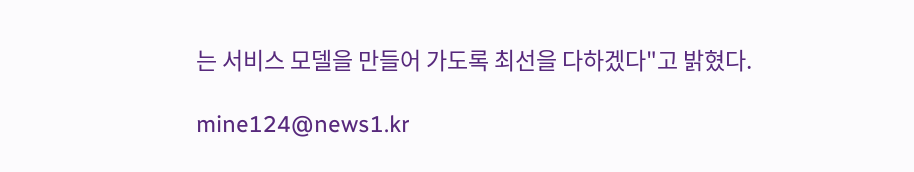는 서비스 모델을 만들어 가도록 최선을 다하겠다"고 밝혔다.

mine124@news1.kr